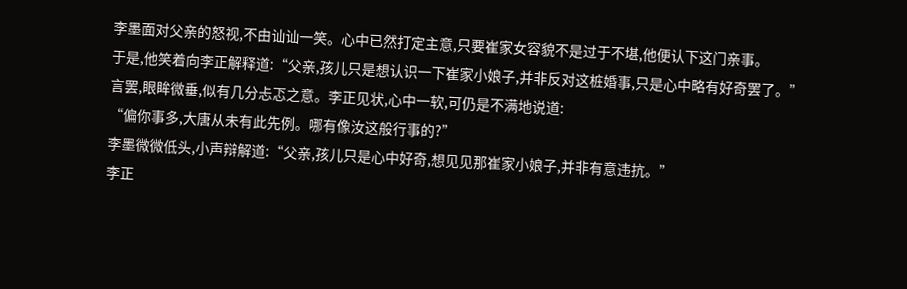李墨面对父亲的怒视,不由讪讪一笑。心中已然打定主意,只要崔家女容貌不是过于不堪,他便认下这门亲事。
于是,他笑着向李正解释道:“父亲,孩儿只是想认识一下崔家小娘子,并非反对这桩婚事,只是心中略有好奇罢了。”
言罢,眼眸微垂,似有几分忐忑之意。李正见状,心中一软,可仍是不满地说道:
“偏你事多,大唐从未有此先例。哪有像汝这般行事的?”
李墨微微低头,小声辩解道:“父亲,孩儿只是心中好奇,想见见那崔家小娘子,并非有意违抗。”
李正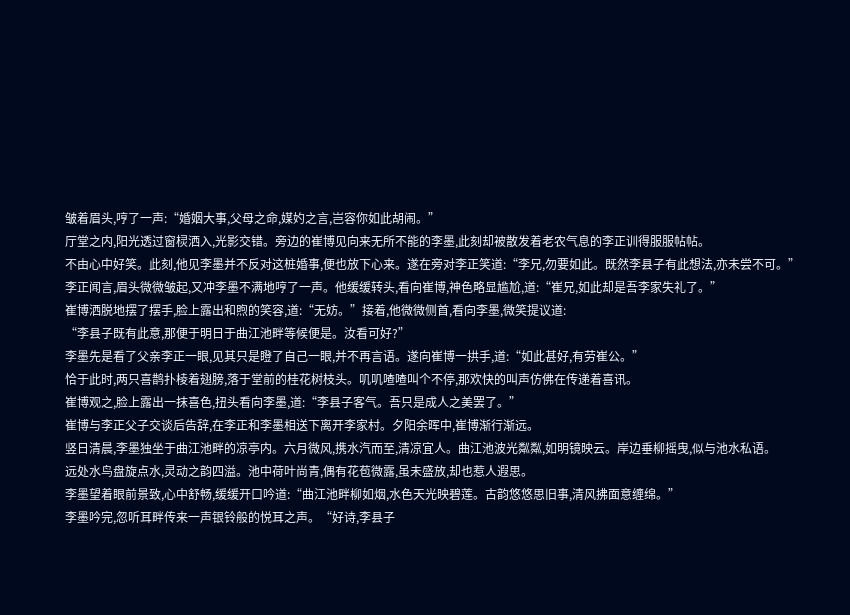皱着眉头,哼了一声:“婚姻大事,父母之命,媒妁之言,岂容你如此胡闹。”
厅堂之内,阳光透过窗棂洒入,光影交错。旁边的崔博见向来无所不能的李墨,此刻却被散发着老农气息的李正训得服服帖帖。
不由心中好笑。此刻,他见李墨并不反对这桩婚事,便也放下心来。遂在旁对李正笑道:“李兄,勿要如此。既然李县子有此想法,亦未尝不可。”
李正闻言,眉头微微皱起,又冲李墨不满地哼了一声。他缓缓转头,看向崔博,神色略显尴尬,道:“崔兄,如此却是吾李家失礼了。”
崔博洒脱地摆了摆手,脸上露出和煦的笑容,道:“无妨。”接着,他微微侧首,看向李墨,微笑提议道:
“李县子既有此意,那便于明日于曲江池畔等候便是。汝看可好?”
李墨先是看了父亲李正一眼,见其只是瞪了自己一眼,并不再言语。遂向崔博一拱手,道:“如此甚好,有劳崔公。”
恰于此时,两只喜鹊扑棱着翅膀,落于堂前的桂花树枝头。叽叽喳喳叫个不停,那欢快的叫声仿佛在传递着喜讯。
崔博观之,脸上露出一抹喜色,扭头看向李墨,道:“李县子客气。吾只是成人之美罢了。”
崔博与李正父子交谈后告辞,在李正和李墨相送下离开李家村。夕阳余晖中,崔博渐行渐远。
竖日清晨,李墨独坐于曲江池畔的凉亭内。六月微风,携水汽而至,清凉宜人。曲江池波光粼粼,如明镜映云。岸边垂柳摇曳,似与池水私语。
远处水鸟盘旋点水,灵动之韵四溢。池中荷叶尚青,偶有花苞微露,虽未盛放,却也惹人遐思。
李墨望着眼前景致,心中舒畅,缓缓开口吟道:“曲江池畔柳如烟,水色天光映碧莲。古韵悠悠思旧事,清风拂面意缠绵。”
李墨吟完,忽听耳畔传来一声银铃般的悦耳之声。“好诗,李县子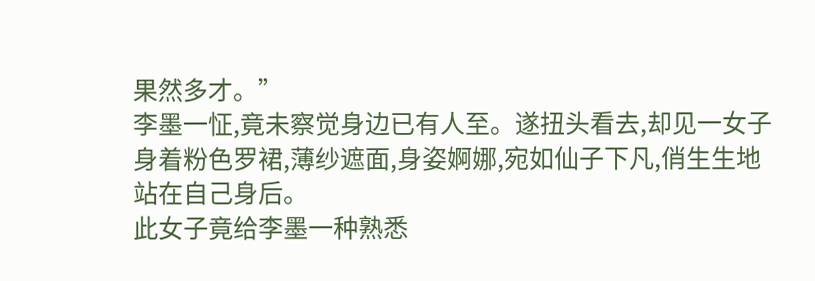果然多才。”
李墨一怔,竟未察觉身边已有人至。遂扭头看去,却见一女子身着粉色罗裙,薄纱遮面,身姿婀娜,宛如仙子下凡,俏生生地站在自己身后。
此女子竟给李墨一种熟悉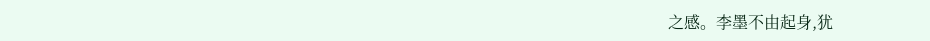之感。李墨不由起身,犹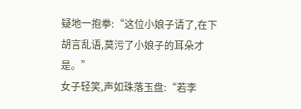疑地一抱拳:“这位小娘子请了,在下胡言乱语,莫污了小娘子的耳朵才是。”
女子轻笑,声如珠落玉盘:“若李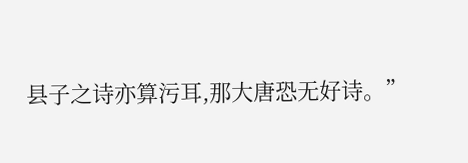县子之诗亦算污耳,那大唐恐无好诗。”